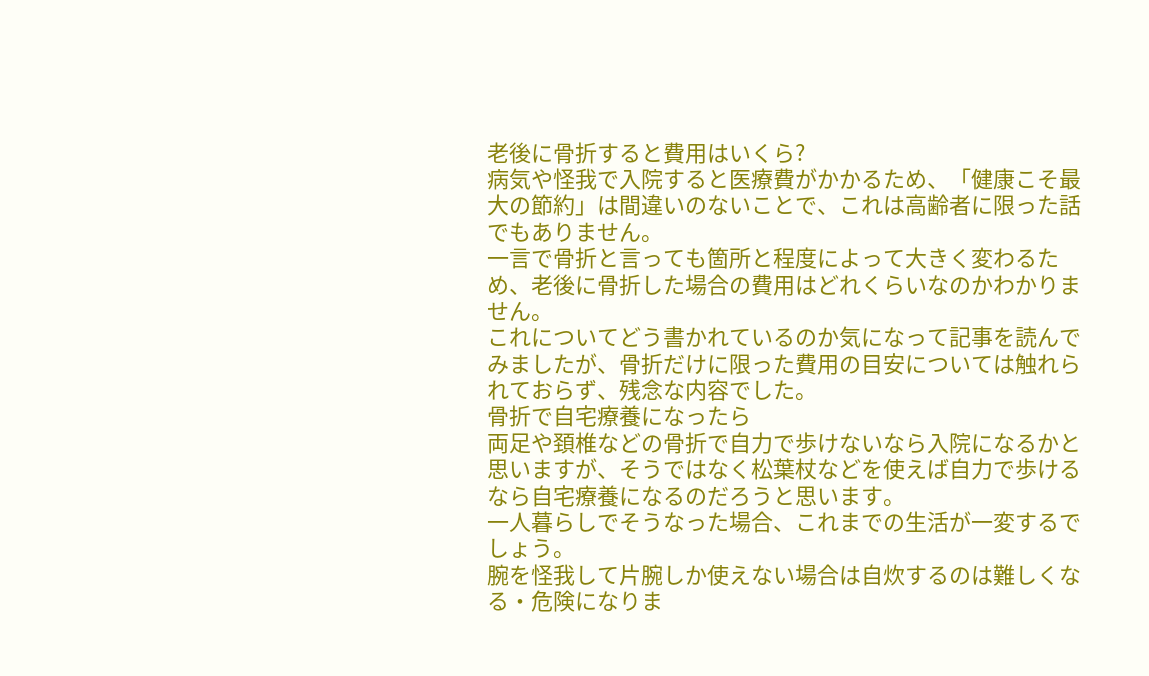老後に骨折すると費用はいくら?
病気や怪我で入院すると医療費がかかるため、「健康こそ最大の節約」は間違いのないことで、これは高齢者に限った話でもありません。
一言で骨折と言っても箇所と程度によって大きく変わるため、老後に骨折した場合の費用はどれくらいなのかわかりません。
これについてどう書かれているのか気になって記事を読んでみましたが、骨折だけに限った費用の目安については触れられておらず、残念な内容でした。
骨折で自宅療養になったら
両足や頚椎などの骨折で自力で歩けないなら入院になるかと思いますが、そうではなく松葉杖などを使えば自力で歩けるなら自宅療養になるのだろうと思います。
一人暮らしでそうなった場合、これまでの生活が一変するでしょう。
腕を怪我して片腕しか使えない場合は自炊するのは難しくなる・危険になりま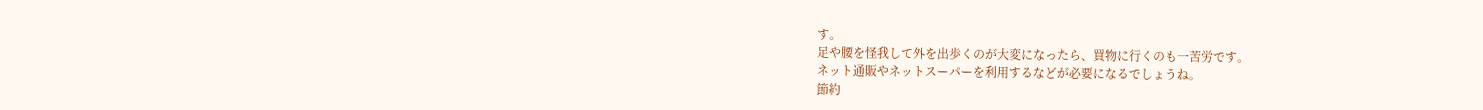す。
足や腰を怪我して外を出歩くのが大変になったら、買物に行くのも一苦労です。
ネット通販やネットスーパーを利用するなどが必要になるでしょうね。
節約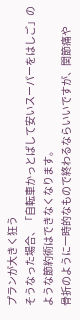プランが大きく狂う
そうなった場合、「自転車かっとばして安いスーパーをはしご」のような節約術はできなくなります。
骨折のように一時的なもので終わるならいいですが、関節痛や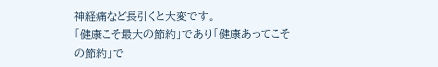神経痛など長引くと大変です。
「健康こそ最大の節約」であり「健康あってこその節約」で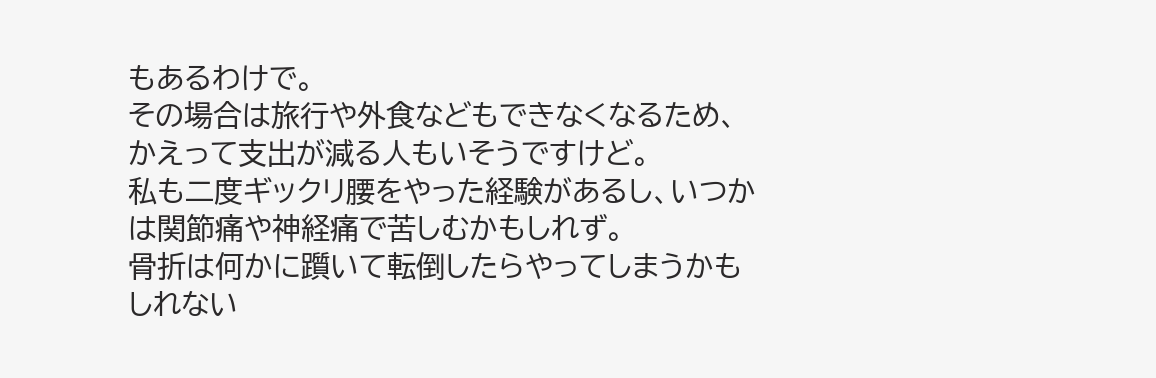もあるわけで。
その場合は旅行や外食などもできなくなるため、かえって支出が減る人もいそうですけど。
私も二度ギックリ腰をやった経験があるし、いつかは関節痛や神経痛で苦しむかもしれず。
骨折は何かに躓いて転倒したらやってしまうかもしれない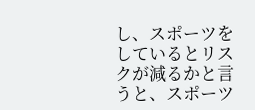し、スポーツをしているとリスクが減るかと言うと、スポーツ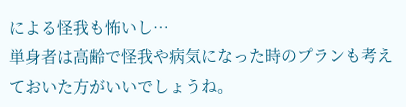による怪我も怖いし…
単身者は高齢で怪我や病気になった時のプランも考えておいた方がいいでしょうね。